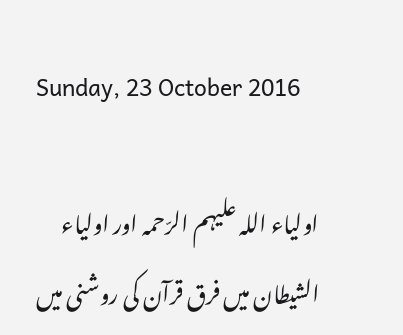Sunday, 23 October 2016

اولیاء اللہ علیہم الرّحمہ اور اولیاء الشیطان میں فرق قرآن کی روشنی میں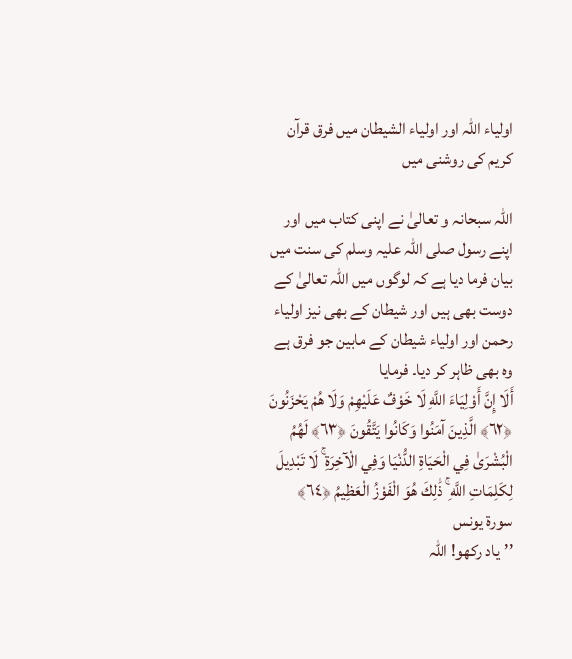اولیاء اللہ اور اولیاء الشیطان میں فرق قرآن کریم کی روشنی میں

اللہ سبحانہ و تعالیٰ نے اپنی کتاب میں اور اپنے رسول صلی اللہ علیہ وسلم کی سنت میں بیان فرما دیا ہے کہ لوگوں میں اللہ تعالیٰ کے دوست بھی ہیں اور شیطان کے بھی نیز اولیاء رحمن اور اولیاء شیطان کے مابین جو فرق ہے وہ بھی ظاہر کر دیا۔ فرمایا
أَلَا إِنَّ أَوْلِيَاءَ اللَّهِ لَا خَوْفٌ عَلَيْهِمْ وَلَا هُمْ يَحْزَنُونَ ﴿٦٢﴾ الَّذِينَ آمَنُوا وَكَانُوا يَتَّقُونَ ﴿٦٣﴾ لَهُمُ الْبُشْرَىٰ فِي الْحَيَاةِ الدُّنْيَا وَفِي الْآخِرَةِ ۚ لَا تَبْدِيلَ لِكَلِمَاتِ اللَّهِ ۚ ذَٰلِكَ هُوَ الْفَوْزُ الْعَظِيمُ ﴿٦٤﴾
سورة يونس
’’یاد رکھو! اللہ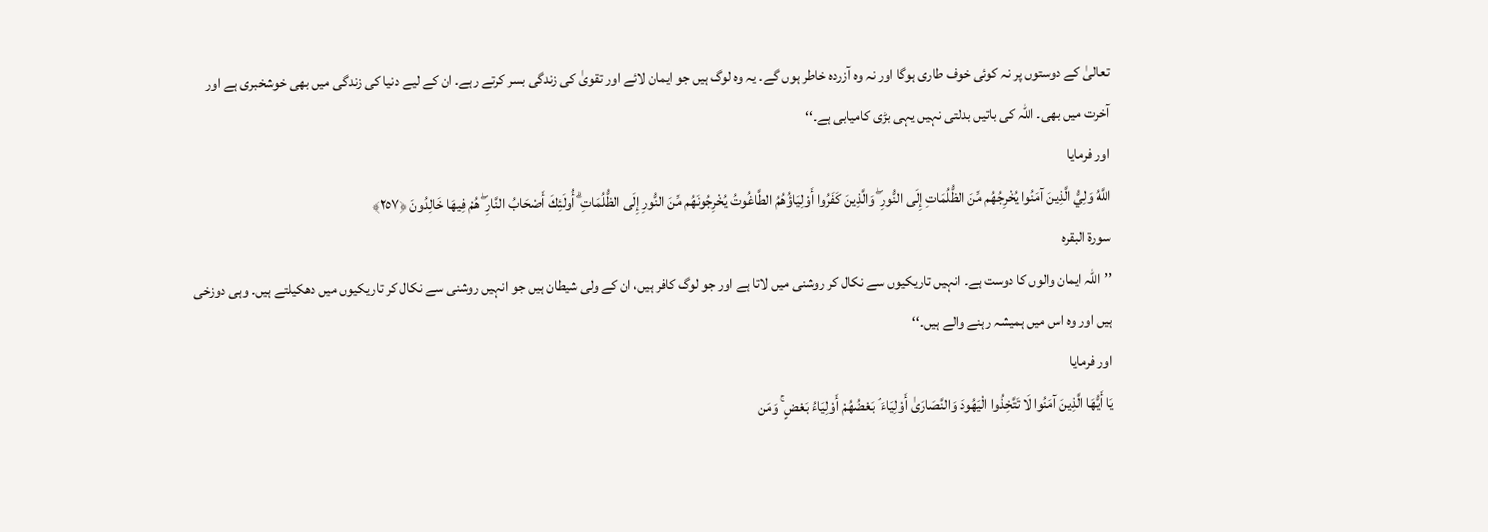تعالیٰ کے دوستوں پر نہ کوئی خوف طاری ہوگا اور نہ وہ آزردہ خاطر ہوں گے۔ یہ وہ لوگ ہیں جو ایمان لائے اور تقویٰ کی زندگی بسر کرتے رہے۔ ان کے لیے دنیا کی زندگی میں بھی خوشخبری ہے اور آخرت میں بھی۔ اللہ کی باتیں بدلتی نہیں یہی بڑی کامیابی ہے۔‘‘
اور فرمایا
اللَّهُ وَلِيُّ الَّذِينَ آمَنُوا يُخْرِجُهُم مِّنَ الظُّلُمَاتِ إِلَى النُّورِ ۖ وَالَّذِينَ كَفَرُوا أَوْلِيَاؤُهُمُ الطَّاغُوتُ يُخْرِجُونَهُم مِّنَ النُّورِ إِلَى الظُّلُمَاتِ ۗ أُولَئِكَ أَصْحَابُ النَّارِ ۖ هُمْ فِيهَا خَالِدُونَ ﴿٢٥٧﴾
سورة البقرہ
’’اللہ ایمان والوں کا دوست ہے۔ انہیں تاریکیوں سے نکال کر روشنی میں لاتا ہے اور جو لوگ کافر ہیں، ان کے ولی شیطان ہیں جو انہیں روشنی سے نکال کر تاریکیوں میں دھکیلتے ہیں۔ وہی دوزخی ہیں اور وہ اس میں ہمیشہ رہنے والے ہیں۔‘‘
اور فرمایا
يَا أَيُّهَا الَّذِينَ آمَنُوا لَا تَتَّخِذُوا الْيَهُودَ وَالنَّصَارَىٰ أَوْلِيَاءَ ۘ بَعْضُهُمْ أَوْلِيَاءُ بَعْضٍ ۚ وَمَن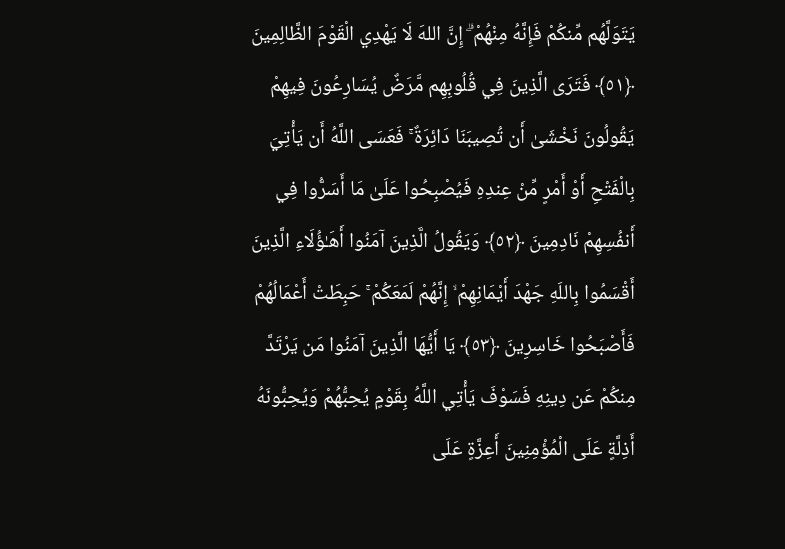يَتَوَلَّهُم مِّنكُمْ فَإِنَّهُ مِنْهُمْ ۗ إِنَّ اللهَ لَا يَهْدِي الْقَوْمَ الظَّالِمِينَ ﴿٥١﴾ فَتَرَى الَّذِينَ فِي قُلُوبِهِم مَّرَضٌ يُسَارِعُونَ فِيهِمْ يَقُولُونَ نَخْشَىٰ أَن تُصِيبَنَا دَائِرَةٌ ۚ فَعَسَى اللَّهُ أَن يَأْتِيَ بِالْفَتْحِ أَوْ أَمْرٍ مِّنْ عِندِهِ فَيُصْبِحُوا عَلَىٰ مَا أَسَرُّوا فِي أَنفُسِهِمْ نَادِمِينَ ﴿٥٢﴾ وَيَقُولُ الَّذِينَ آمَنُوا أَهَـٰؤُلَاءِ الَّذِينَ أَقْسَمُوا بِاللَهِ جَهْدَ أَيْمَانِهِمْ ۙ إِنَّهُمْ لَمَعَكُمْ ۚ حَبِطَتْ أَعْمَالُهُمْ فَأَصْبَحُوا خَاسِرِينَ ﴿٥٣﴾ يَا أَيُّهَا الَّذِينَ آمَنُوا مَن يَرْتَدَّ مِنكُمْ عَن دِينِهِ فَسَوْفَ يَأْتِي اللَّهُ بِقَوْمٍ يُحِبُّهُمْ وَيُحِبُّونَهُ أَذِلَّةٍ عَلَى الْمُؤْمِنِينَ أَعِزَّةٍ عَلَى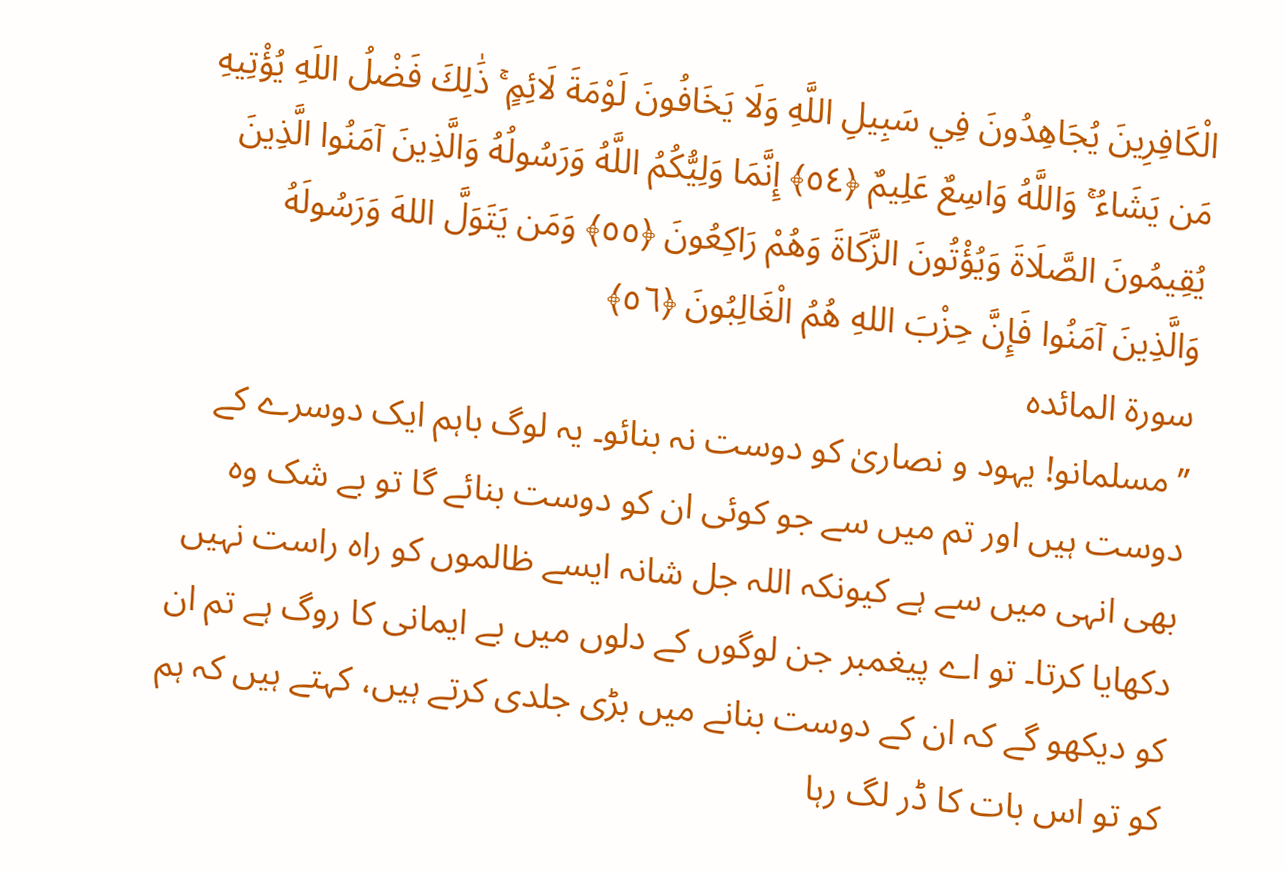الْكَافِرِينَ يُجَاهِدُونَ فِي سَبِيلِ اللَّهِ وَلَا يَخَافُونَ لَوْمَةَ لَائِمٍ ۚ ذَٰلِكَ فَضْلُ اللَهِ يُؤْتِيهِ مَن يَشَاءُ ۚ وَاللَّهُ وَاسِعٌ عَلِيمٌ ﴿٥٤﴾ إِنَّمَا وَلِيُّكُمُ اللَّهُ وَرَسُولُهُ وَالَّذِينَ آمَنُوا الَّذِينَ يُقِيمُونَ الصَّلَاةَ وَيُؤْتُونَ الزَّكَاةَ وَهُمْ رَاكِعُونَ ﴿٥٥﴾ وَمَن يَتَوَلَّ اللهَ وَرَسُولَهُ وَالَّذِينَ آمَنُوا فَإِنَّ حِزْبَ اللهِ هُمُ الْغَالِبُونَ ﴿٥٦﴾
سورة المائدہ
’’مسلمانو! یہود و نصاریٰ کو دوست نہ بنائو۔ یہ لوگ باہم ایک دوسرے کے دوست ہیں اور تم میں سے جو کوئی ان کو دوست بنائے گا تو بے شک وہ بھی انہی میں سے ہے کیونکہ اللہ جل شانہ ایسے ظالموں کو راہ راست نہیں دکھایا کرتا۔ تو اے پیغمبر جن لوگوں کے دلوں میں بے ایمانی کا روگ ہے تم ان کو دیکھو گے کہ ان کے دوست بنانے میں بڑی جلدی کرتے ہیں، کہتے ہیں کہ ہم کو تو اس بات کا ڈر لگ رہا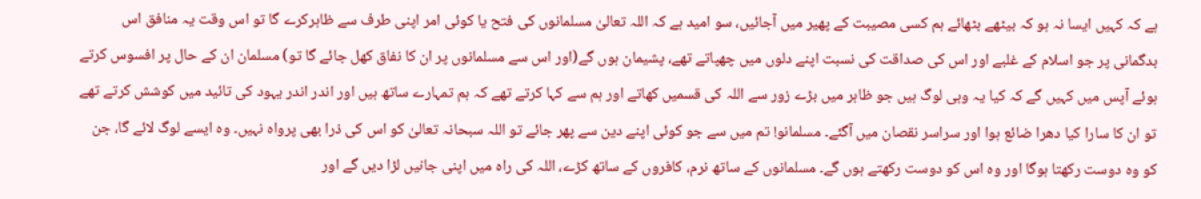ہے کہ کہیں ایسا نہ ہو کہ بیٹھے بٹھائے ہم کسی مصیبت کے پھیر میں آجائیں، سو امید ہے کہ اللہ تعالیٰ مسلمانوں کی فتح یا کوئی امر اپنی طرف سے ظاہرکرے گا تو اس وقت یہ منافق اس بدگمانی پر جو اسلام کے غلبے اور اس کی صداقت کی نسبت اپنے دلوں میں چھپاتے تھے، پشیمان ہوں گے(اور اس سے مسلمانوں پر ان کا نفاق کھل جائے گا تو) مسلمان ان کے حال پر افسوس کرتے ہوئے آپس میں کہیں گے کہ کیا یہ وہی لوگ ہیں جو ظاہر میں بڑے زور سے اللہ کی قسمیں کھاتے اور ہم سے کہا کرتے تھے کہ ہم تمہارے ساتھ ہیں اور اندر اندر یہود کی تائید میں کوشش کرتے تھے تو ان کا سارا کیا دھرا ضائع ہوا اور سراسر نقصان میں آگئے۔ مسلمانو! تم میں سے جو کوئی اپنے دین سے پھر جائے تو اللہ سبحانہ تعالیٰ کو اس کی ذرا بھی پرواہ نہیں۔ وہ ایسے لوگ لائے گا، جن کو وہ دوست رکھتا ہوگا اور وہ اس کو دوست رکھتے ہوں گے۔ مسلمانوں کے ساتھ نرم، کافروں کے ساتھ کڑے، اللہ کی راہ میں اپنی جانیں لڑا دیں گے اور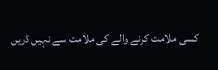کسی ملامت کرنے والے کی ملامت سے نہیں ڈریں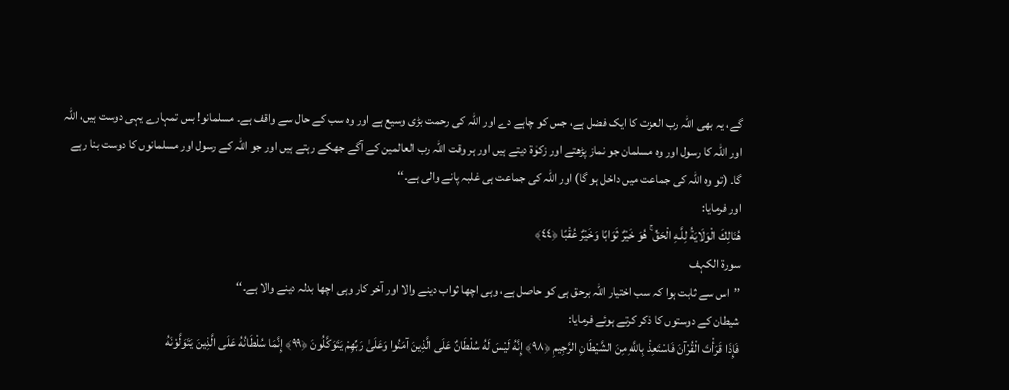گے، یہ بھی اللہ رب العزت کا ایک فضل ہے، جس کو چاہے دے اور اللہ کی رحمت بڑی وسیع ہے اور وہ سب کے حال سے واقف ہے۔ مسلمانو! بس تمہارے یہی دوست ہیں، اللہ اور اللہ کا رسول اور وہ مسلمان جو نماز پڑھتے اور زکوٰۃ دیتے ہیں اور ہر وقت اللہ رب العالمین کے آگے جھکے رہتے ہیں اور جو اللہ کے رسول اور مسلمانوں کا دوست بنا رہے گا۔ (تو وہ اللہ کی جماعت میں داخل ہو گا) اور اللہ کی جماعت ہی غلبہ پانے والی ہے۔‘‘
اور فرمایا:
هُنَالِكَ الْوَلَايَةُ لِلَّـهِ الْحَقِّ ۚ هُوَ خَيْرٌ ثَوَابًا وَخَيْرٌ عُقْبًا ﴿٤٤﴾
سورة الکہف
’’اس سے ثابت ہوا کہ سب اختیار اللہ برحق ہی کو حاصل ہے، وہی اچھا ثواب دینے والا اور آخر کار وہی اچھا بدلہ دینے والا ہے۔‘‘
شیطان کے دوستوں کا ذکر کرتے ہوئے فرمایا:
فَإِذَا قَرَأْتَ الْقُرْآنَ فَاسْتَعِذْ بِاللَّهِ مِنَ الشَّيْطَانِ الرَّجِيمِ ﴿٩٨﴾ إِنَّهُ لَيْسَ لَهُ سُلْطَانٌ عَلَى الَّذِينَ آمَنُوا وَعَلَىٰ رَبِّهِمْ يَتَوَكَّلُونَ ﴿٩٩﴾ إِنَّمَا سُلْطَانُهُ عَلَى الَّذِينَ يَتَوَلَّوْنَهُ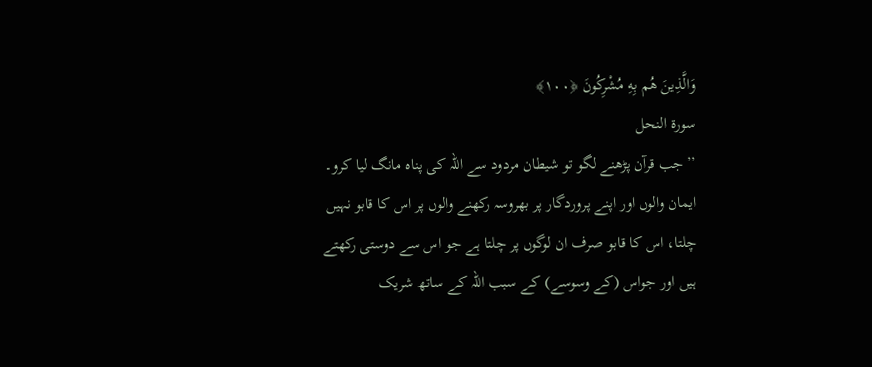وَالَّذِينَ هُم بِهِ مُشْرِكُونَ ﴿١٠٠﴾
سورة النحل
’’جب قرآن پڑھنے لگو تو شیطان مردود سے اللہ کی پناہ مانگ لیا کرو۔ ایمان والوں اور اپنے پروردگار پر بھروسہ رکھنے والوں پر اس کا قابو نہیں چلتا، اس کا قابو صرف ان لوگوں پر چلتا ہے جو اس سے دوستی رکھتے ہیں اور جواس (کے وسوسے) کے سبب اللہ کے ساتھ شریک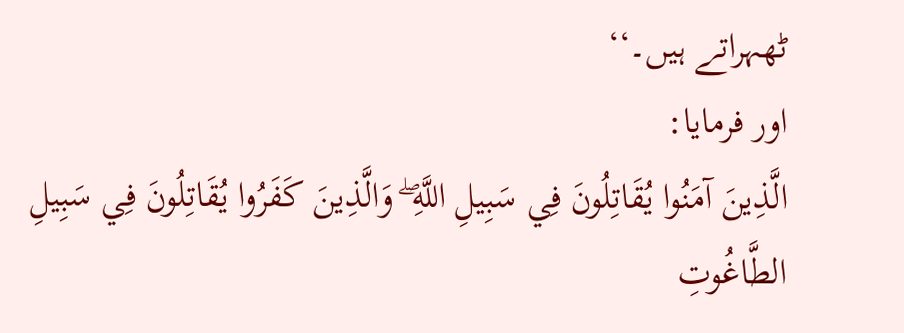ٹھہراتے ہیں۔‘‘
اور فرمایا:
الَّذِينَ آمَنُوا يُقَاتِلُونَ فِي سَبِيلِ اللَّهِ ۖ وَالَّذِينَ كَفَرُوا يُقَاتِلُونَ فِي سَبِيلِ الطَّاغُوتِ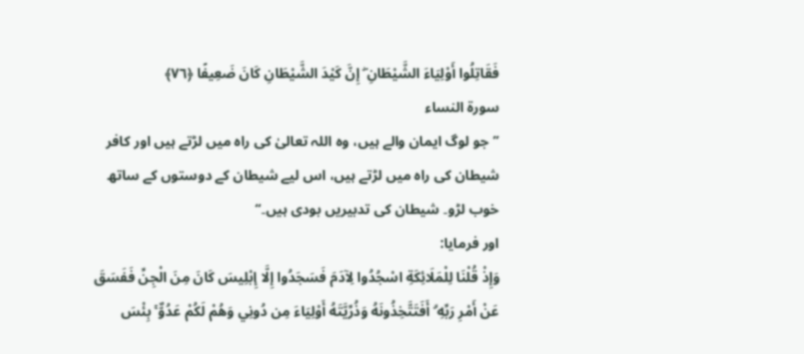فَقَاتِلُوا أَوْلِيَاءَ الشَّيْطَانِ ۖ إِنَّ كَيْدَ الشَّيْطَانِ كَانَ ضَعِيفًا ﴿٧٦﴾
سورة النساء
’’جو لوگ ایمان والے ہیں، وہ اللہ تعالیٰ کی راہ میں لڑتے ہیں اور کافر شیطان کی راہ میں لڑتے ہیں، اس لیے شیطان کے دوستوں کے ساتھ خوب لڑو۔ شیطان کی تدبیریں بودی ہیں۔‘‘
اور فرمایا:
وَإِذْ قُلْنَا لِلْمَلَائِكَةِ اسْجُدُوا لِآدَمَ فَسَجَدُوا إِلَّا إِبْلِيسَ كَانَ مِنَ الْجِنِّ فَفَسَقَ عَنْ أَمْرِ رَبِّهِ ۗ أَفَتَتَّخِذُونَهُ وَذُرِّيَّتَهُ أَوْلِيَاءَ مِن دُونِي وَهُمْ لَكُمْ عَدُوٌّ ۚ بِئْسَ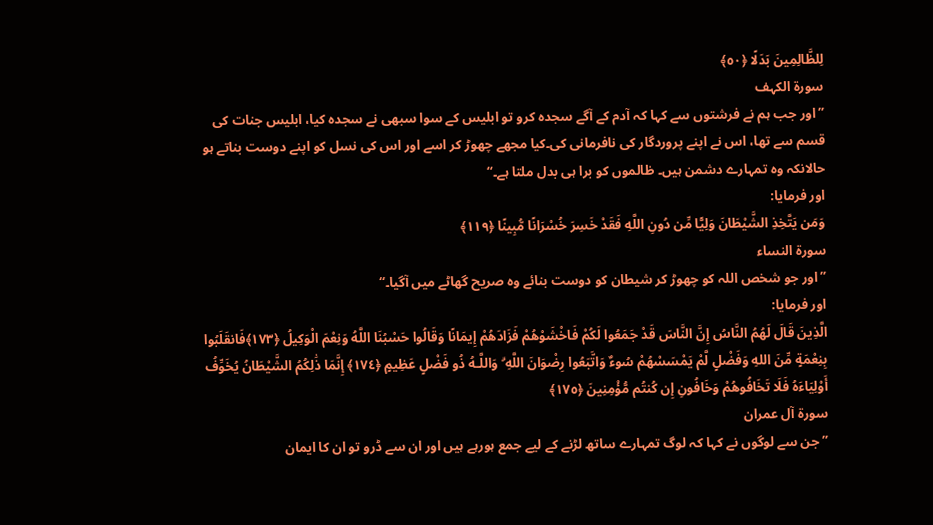لِلظَّالِمِينَ بَدَلًا ﴿٥٠﴾
سورة الکہف
’’اور جب ہم نے فرشتوں سے کہا کہ آدم کے آگے سجدہ کرو تو ابلیس کے سوا سبھی نے سجدہ کیا، ابلیس جنات کی قسم سے تھا، اس نے اپنے پروردگار کی نافرمانی کی۔کیا مجھے چھوڑ کر اسے اور اس کی نسل کو اپنے دوست بناتے ہو حالانکہ وہ تمہارے دشمن ہیں۔ ظالموں کو برا ہی بدل ملتا ہے۔‘‘
اور فرمایا:
وَمَن يَتَّخِذِ الشَّيْطَانَ وَلِيًّا مِّن دُونِ اللَّهِ فَقَدْ خَسِرَ خُسْرَانًا مُّبِينًا ﴿١١٩﴾
سورة النساء
’’اور جو شخص اللہ کو چھوڑ کر شیطان کو دوست بنائے وہ صریح گھاٹے میں آگیا۔‘‘
اور فرمایا:
الَّذِينَ قَالَ لَهُمُ النَّاسُ إِنَّ النَّاسَ قَدْ جَمَعُوا لَكُمْ فَاخْشَوْهُمْ فَزَادَهُمْ إِيمَانًا وَقَالُوا حَسْبُنَا اللَّهُ وَنِعْمَ الْوَكِيلُ ﴿١٧٣﴾فَانقَلَبُوا بِنِعْمَةٍ مِّنَ اللهِ وَفَضْلٍ لَّمْ يَمْسَسْهُمْ سُوءٌ وَاتَّبَعُوا رِضْوَانَ اللَّهِ ۗ وَاللَّـهُ ذُو فَضْلٍ عَظِيمٍ ﴿١٧٤﴾ إِنَّمَا ذَٰلِكُمُ الشَّيْطَانُ يُخَوِّفُ أَوْلِيَاءَهُ فَلَا تَخَافُوهُمْ وَخَافُونِ إِن كُنتُم مُّؤْمِنِينَ ﴿١٧٥﴾
سورة آل عمران
’’جن سے لوگوں نے کہا کہ لوگ تمہارے ساتھ لڑنے کے لیے جمع ہورہے ہیں اور ان سے ڈرو تو ان کا ایمان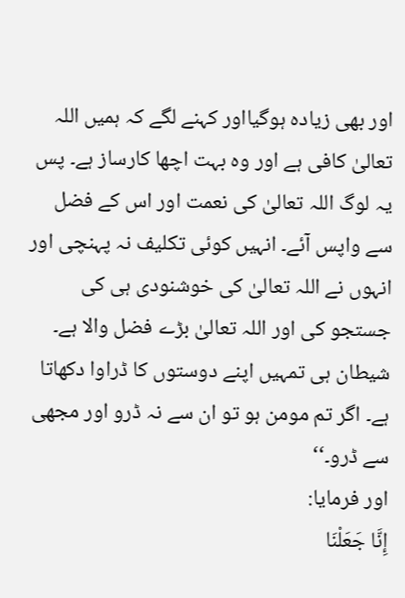اور بھی زیادہ ہوگیااور کہنے لگے کہ ہمیں اللہ تعالیٰ کافی ہے اور وہ بہت اچھا کارساز ہے۔ پس یہ لوگ اللہ تعالیٰ کی نعمت اور اس کے فضل سے واپس آئے۔ انہیں کوئی تکلیف نہ پہنچی اور انہوں نے اللہ تعالیٰ کی خوشنودی ہی کی جستجو کی اور اللہ تعالیٰ بڑے فضل والا ہے۔ شیطان ہی تمہیں اپنے دوستوں کا ڈراوا دکھاتا ہے۔ اگر تم مومن ہو تو ان سے نہ ڈرو اور مجھی سے ڈرو۔‘‘
اور فرمایا:
إِنَّا جَعَلْنَا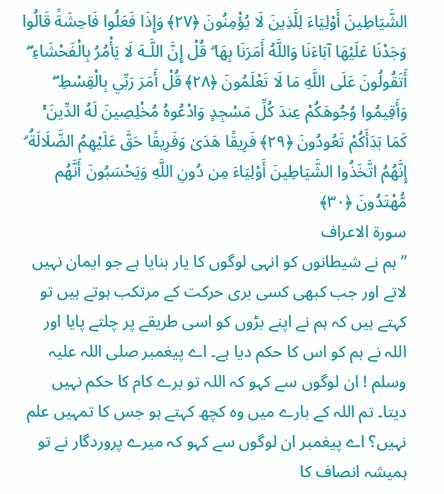الشَّيَاطِينَ أَوْلِيَاءَ لِلَّذِينَ لَا يُؤْمِنُونَ ﴿٢٧﴾ وَإِذَا فَعَلُوا فَاحِشَةً قَالُوا وَجَدْنَا عَلَيْهَا آبَاءَنَا وَاللَّهُ أَمَرَنَا بِهَا ۗ قُلْ إِنَّ اللَّـهَ لَا يَأْمُرُ بِالْفَحْشَاءِ ۖ أَتَقُولُونَ عَلَى اللَّهِ مَا لَا تَعْلَمُونَ ﴿٢٨﴾ قُلْ أَمَرَ رَبِّي بِالْقِسْطِ ۖ وَأَقِيمُوا وُجُوهَكُمْ عِندَ كُلِّ مَسْجِدٍ وَادْعُوهُ مُخْلِصِينَ لَهُ الدِّينَ ۚ كَمَا بَدَأَكُمْ تَعُودُونَ ﴿٢٩﴾ فَرِيقًا هَدَىٰ وَفَرِيقًا حَقَّ عَلَيْهِمُ الضَّلَالَةُ ۗ إِنَّهُمُ اتَّخَذُوا الشَّيَاطِينَ أَوْلِيَاءَ مِن دُونِ اللَّهِ وَيَحْسَبُونَ أَنَّهُم مُّهْتَدُونَ ﴿٣٠﴾
سورة الاعراف
’’ہم نے شیطانوں کو انہی لوگوں کا یار بنایا ہے جو ایمان نہیں لاتے اور جب کبھی کسی بری حرکت کے مرتکب ہوتے ہیں تو کہتے ہیں کہ ہم نے اپنے بڑوں کو اسی طریقے پر چلتے پایا اور اللہ نے ہم کو اس کا حکم دیا ہے۔ اے پیغمبر صلی اللہ علیہ وسلم ! ان لوگوں سے کہو کہ اللہ تو برے کام کا حکم نہیں دیتا۔ تم اللہ کے بارے میں وہ کچھ کہتے ہو جس کا تمہیں علم نہیں؟ اے پیغمبر ان لوگوں سے کہو کہ میرے پروردگار نے تو ہمیشہ انصاف کا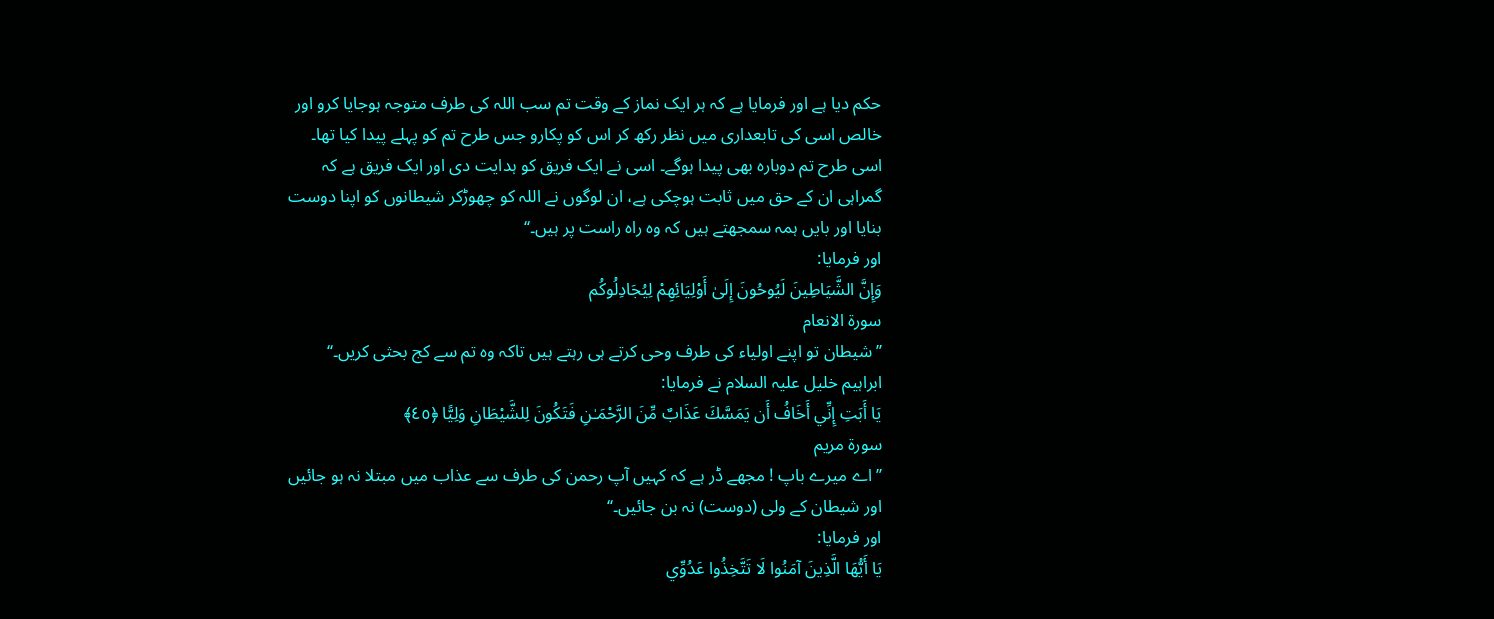حکم دیا ہے اور فرمایا ہے کہ ہر ایک نماز کے وقت تم سب اللہ کی طرف متوجہ ہوجایا کرو اور خالص اسی کی تابعداری میں نظر رکھ کر اس کو پکارو جس طرح تم کو پہلے پیدا کیا تھا۔ اسی طرح تم دوبارہ بھی پیدا ہوگے۔ اسی نے ایک فریق کو ہدایت دی اور ایک فریق ہے کہ گمراہی ان کے حق میں ثابت ہوچکی ہے، ان لوگوں نے اللہ کو چھوڑکر شیطانوں کو اپنا دوست بنایا اور بایں ہمہ سمجھتے ہیں کہ وہ راہ راست پر ہیں۔‘‘
اور فرمایا:
وَإِنَّ الشَّيَاطِينَ لَيُوحُونَ إِلَىٰ أَوْلِيَائِهِمْ لِيُجَادِلُوكُم
سورة الانعام
’’شیطان تو اپنے اولیاء کی طرف وحی کرتے ہی رہتے ہیں تاکہ وہ تم سے کج بحثی کریں۔‘‘
ابراہیم خلیل علیہ السلام نے فرمایا:
يَا أَبَتِ إِنِّي أَخَافُ أَن يَمَسَّكَ عَذَابٌ مِّنَ الرَّحْمَـٰنِ فَتَكُونَ لِلشَّيْطَانِ وَلِيًّا ﴿٤٥﴾
سورة مریم
’’اے میرے باپ ! مجھے ڈر ہے کہ کہیں آپ رحمن کی طرف سے عذاب میں مبتلا نہ ہو جائیں اور شیطان کے ولی (دوست) نہ بن جائیں۔‘‘
اور فرمایا:
يَا أَيُّهَا الَّذِينَ آمَنُوا لَا تَتَّخِذُوا عَدُوِّي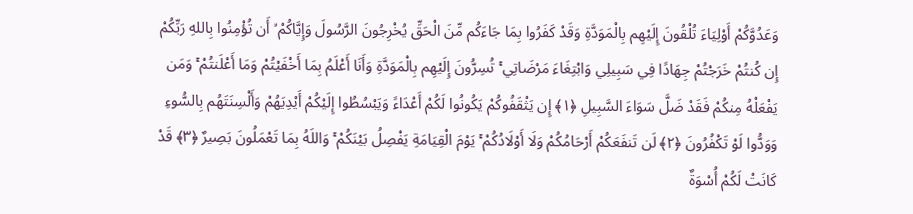وَعَدُوَّكُمْ أَوْلِيَاءَ تُلْقُونَ إِلَيْهِم بِالْمَوَدَّةِ وَقَدْ كَفَرُوا بِمَا جَاءَكُم مِّنَ الْحَقِّ يُخْرِجُونَ الرَّسُولَ وَإِيَّاكُمْ ۙ أَن تُؤْمِنُوا بِاللهِ رَبِّكُمْ إِن كُنتُمْ خَرَجْتُمْ جِهَادًا فِي سَبِيلِي وَابْتِغَاءَ مَرْضَاتِي ۚ تُسِرُّونَ إِلَيْهِم بِالْمَوَدَّةِ وَأَنَا أَعْلَمُ بِمَا أَخْفَيْتُمْ وَمَا أَعْلَنتُمْ ۚ وَمَن يَفْعَلْهُ مِنكُمْ فَقَدْ ضَلَّ سَوَاءَ السَّبِيلِ ﴿١﴾ إِن يَثْقَفُوكُمْ يَكُونُوا لَكُمْ أَعْدَاءً وَيَبْسُطُوا إِلَيْكُمْ أَيْدِيَهُمْ وَأَلْسِنَتَهُم بِالسُّوءِ وَوَدُّوا لَوْ تَكْفُرُونَ ﴿٢﴾ لَن تَنفَعَكُمْ أَرْحَامُكُمْ وَلَا أَوْلَادُكُمْ ۚ يَوْمَ الْقِيَامَةِ يَفْصِلُ بَيْنَكُمْ ۚ وَاللَهُ بِمَا تَعْمَلُونَ بَصِيرٌ ﴿٣﴾ قَدْ كَانَتْ لَكُمْ أُسْوَةٌ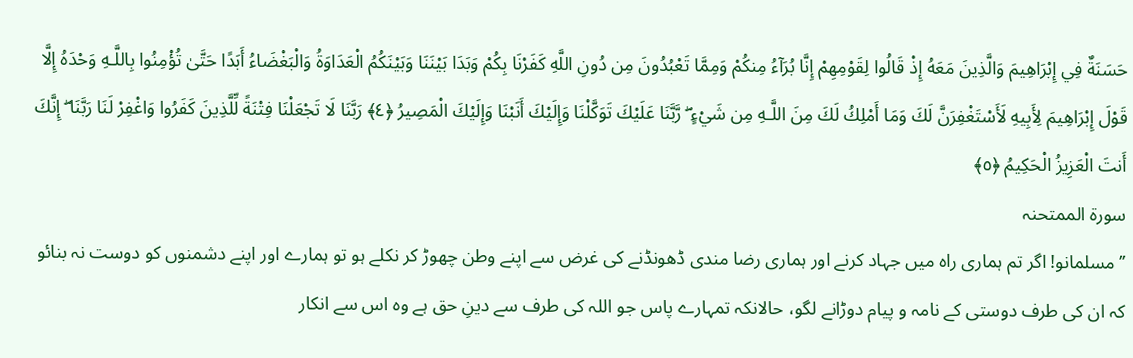حَسَنَةٌ فِي إِبْرَاهِيمَ وَالَّذِينَ مَعَهُ إِذْ قَالُوا لِقَوْمِهِمْ إِنَّا بُرَآءُ مِنكُمْ وَمِمَّا تَعْبُدُونَ مِن دُونِ اللَّهِ كَفَرْنَا بِكُمْ وَبَدَا بَيْنَنَا وَبَيْنَكُمُ الْعَدَاوَةُ وَالْبَغْضَاءُ أَبَدًا حَتَّىٰ تُؤْمِنُوا بِاللَّـهِ وَحْدَهُ إِلَّا قَوْلَ إِبْرَاهِيمَ لِأَبِيهِ لَأَسْتَغْفِرَنَّ لَكَ وَمَا أَمْلِكُ لَكَ مِنَ اللَّـهِ مِن شَيْءٍ ۖ رَّبَّنَا عَلَيْكَ تَوَكَّلْنَا وَإِلَيْكَ أَنَبْنَا وَإِلَيْكَ الْمَصِيرُ ﴿٤﴾ رَبَّنَا لَا تَجْعَلْنَا فِتْنَةً لِّلَّذِينَ كَفَرُوا وَاغْفِرْ لَنَا رَبَّنَا ۖ إِنَّكَ أَنتَ الْعَزِيزُ الْحَكِيمُ ﴿٥﴾
سورة الممتحنہ
’’مسلمانو! اگر تم ہماری راہ میں جہاد کرنے اور ہماری رضا مندی ڈھونڈنے کی غرض سے اپنے وطن چھوڑ کر نکلے ہو تو ہمارے اور اپنے دشمنوں کو دوست نہ بنائو کہ ان کی طرف دوستی کے نامہ و پیام دوڑانے لگو، حالانکہ تمہارے پاس جو اللہ کی طرف سے دینِ حق ہے وہ اس سے انکار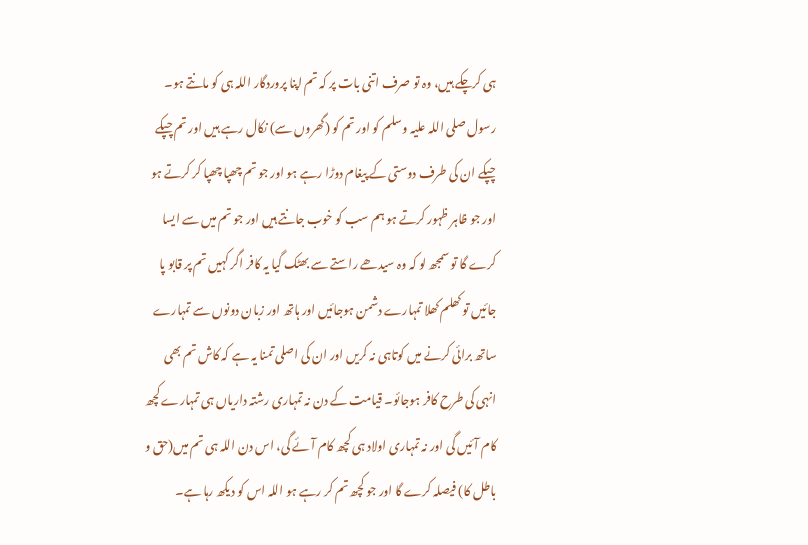ہی کرچکے ہیں، وہ تو صرف اتنی بات پر کہ تم اپنا پروردگار اللہ ہی کو مانتے ہو۔ رسول صلی اللہ علیہ وسلم کو اور تم کو (گھروں سے) نکال رہے ہیں اور تم چپکے چپکے ان کی طرف دوستی کے پیغام دوڑا رہے ہو اور جو تم چھپا چھپا کر کرتے ہو اور جو ظاہر ظہور کرتے ہو ہم سب کو خوب جانتے ہیں اور جو تم میں سے ایسا کرے گا تو سمجھ لو کہ وہ سیدھے راستے سے بھٹک گیا یہ کافر اگر کہیں تم پر قابو پا جائیں تو کھلم کھلا تمہارے دشمن ہوجائیں اور ہاتھ اور زبان دونوں سے تمہارے ساتھ برائی کرنے میں کوتاہی نہ کریں اور ان کی اصلی تمنا یہ ہے کہ کاش تم بھی انہی کی طرح کافر ہوجائو۔ قیامت کے دن نہ تمہاری رشتہ داریاں ہی تمہارے کچھ کام آئیں گی اور نہ تمہاری اولاد ہی کچھ کام آئے گی، اس دن اللہ ہی تم میں(حق و باطل کا) فیصلہ کرے گا اور جو کچھ تم کر رہے ہو اللہ اس کو دیکھ رہا ہے۔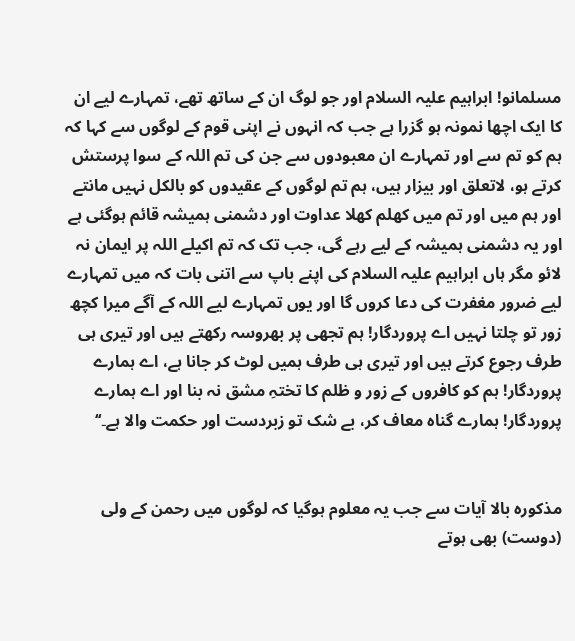مسلمانو! ابراہیم علیہ السلام اور جو لوگ ان کے ساتھ تھے، تمہارے لیے ان کا ایک اچھا نمونہ ہو گزرا ہے جب کہ انہوں نے اپنی قوم کے لوگوں سے کہا کہ ہم کو تم سے اور تمہارے ان معبودوں سے جن کی تم اللہ کے سوا پرستش کرتے ہو، لاتعلق اور بیزار ہیں، ہم تم لوگوں کے عقیدوں کو بالکل نہیں مانتے اور ہم میں اور تم میں کھلم کھلا عداوت اور دشمنی ہمیشہ قائم ہوگئی ہے اور یہ دشمنی ہمیشہ کے لیے رہے گی، جب تک کہ تم اکیلے اللہ پر ایمان نہ لائو مگر ہاں ابراہیم علیہ السلام کی اپنے باپ سے اتنی بات کہ میں تمہارے لیے ضرور مغفرت کی دعا کروں گا اور یوں تمہارے لیے اللہ کے آگے میرا کچھ زور تو چلتا نہیں اے پروردگار! ہم تجھی پر بھروسہ رکھتے ہیں اور تیری ہی طرف رجوع کرتے ہیں اور تیری ہی طرف ہمیں لوٹ کر جانا ہے، اے ہمارے پروردگار! ہم کو کافروں کے زور و ظلم کا تختہِ مشق نہ بنا اور اے ہمارے پروردگار! ہمارے گناہ معاف کر، بے شک تو زبردست اور حکمت والا ہے۔‘‘


مذکورہ بالا آیات سے جب یہ معلوم ہوگیا کہ لوگوں میں رحمن کے ولی (دوست) بھی ہوتے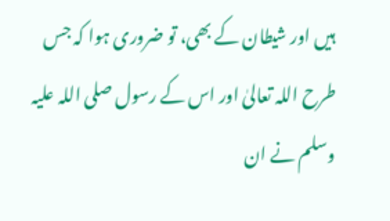ہیں اور شیطان کے بھی، تو ضروری ہوا کہ جس طرح اللہ تعالیٰ اور اس کے رسول صلی اللہ علیہ وسلم نے ان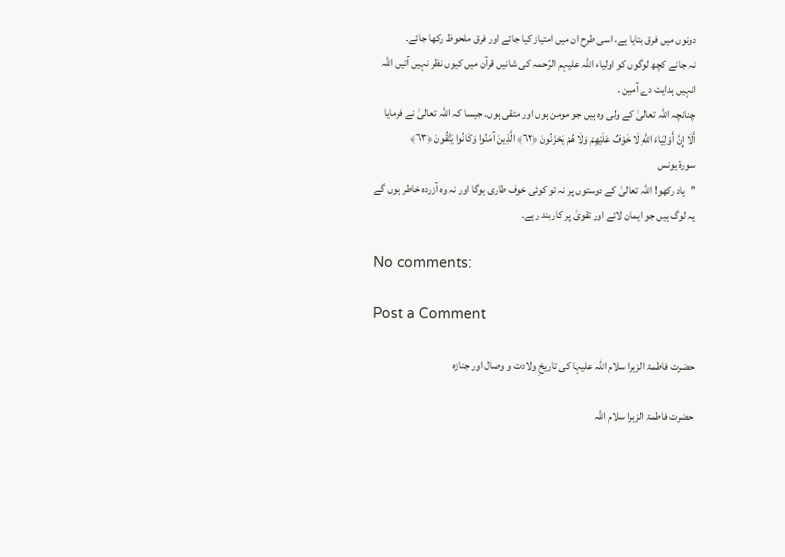دونوں میں فرق بتایا ہے، اسی طرح ان میں امتیاز کیا جائے اور فرق ملحوظ رکھا جائے۔
نہ جانے کچھ لوگوں کو اولیاء اللہ علیہم الرّحمہ کی شانیں قرآن میں کیوں نظر نہیں آتیں اللہ انہیں ہدایت دے آمین ۔
چنانچہ اللہ تعالیٰ کے ولی وہ ہیں جو مومن ہوں اور متقی ہوں۔ جیسا کہ اللہ تعالیٰ نے فرمایا
أَلَا إِنَّ أَوْلِيَاءَ اللَّهِ لَا خَوْفٌ عَلَيْهِمْ وَلَا هُمْ يَحْزَنُونَ ﴿٦٢﴾ الَّذِينَ آمَنُوا وَكَانُوا يَتَّقُونَ ﴿٦٣﴾
سورة یونس
’’یاد رکھو! اللہ تعالیٰ کے دوستوں پر نہ تو کوئی خوف طاری ہوگا اور نہ وہ آزردہ خاطر ہوں گے یہ لوگ ہیں جو ایمان لائے اور تقویٰ پر کاربند رہے۔

No comments:

Post a Comment

حضرت فاطمۃ الزہرا سلام اللہ علیہا کی تاریخِ ولادت و وصال اور جنازہ

حضرت فاطمۃ الزہرا سلام اللہ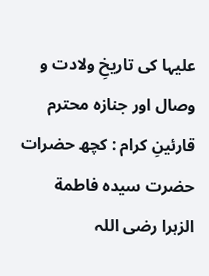علیہا کی تاریخِ ولادت و وصال اور جنازہ محترم قارئینِ کرام : کچھ حضرات حضرت سیدہ فاطمة الزہرا رضی اللہ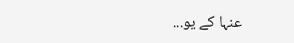عنہا کے یو...